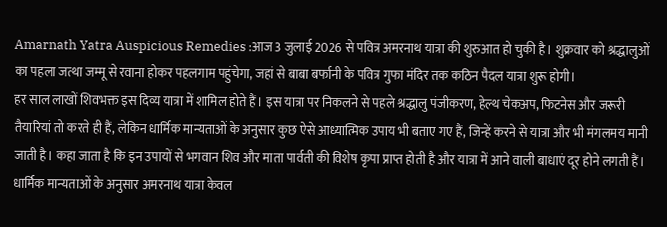Amarnath Yatra Auspicious Remedies :आज 3 जुलाई 2026 से पवित्र अमरनाथ यात्रा की शुरुआत हो चुकी है। शुक्रवार को श्रद्धालुओं का पहला जत्था जम्मू से रवाना होकर पहलगाम पहुंचेगा, जहां से बाबा बर्फानी के पवित्र गुफा मंदिर तक कठिन पैदल यात्रा शुरू होगी।
हर साल लाखों शिवभक्त इस दिव्य यात्रा में शामिल होते हैं। इस यात्रा पर निकलने से पहले श्रद्धालु पंजीकरण, हेल्थ चेकअप, फिटनेस और जरूरी तैयारियां तो करते ही हैं, लेकिन धार्मिक मान्यताओं के अनुसार कुछ ऐसे आध्यात्मिक उपाय भी बताए गए हैं, जिन्हें करने से यात्रा और भी मंगलमय मानी जाती है। कहा जाता है कि इन उपायों से भगवान शिव और माता पार्वती की विशेष कृपा प्राप्त होती है और यात्रा में आने वाली बाधाएं दूर होने लगती हैं।
धार्मिक मान्यताओं के अनुसार अमरनाथ यात्रा केवल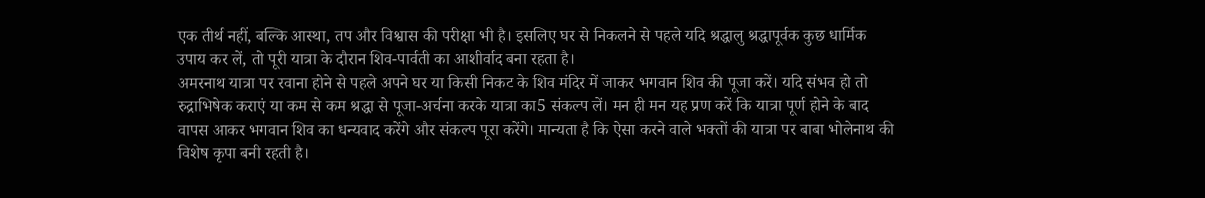एक तीर्थ नहीं, बल्कि आस्था, तप और विश्वास की परीक्षा भी है। इसलिए घर से निकलने से पहले यदि श्रद्धालु श्रद्धापूर्वक कुछ धार्मिक उपाय कर लें, तो पूरी यात्रा के दौरान शिव-पार्वती का आशीर्वाद बना रहता है।
अमरनाथ यात्रा पर रवाना होने से पहले अपने घर या किसी निकट के शिव मंदिर में जाकर भगवान शिव की पूजा करें। यदि संभव हो तो रुद्राभिषेक कराएं या कम से कम श्रद्धा से पूजा-अर्चना करके यात्रा का5 संकल्प लें। मन ही मन यह प्रण करें कि यात्रा पूर्ण होने के बाद वापस आकर भगवान शिव का धन्यवाद करेंगे और संकल्प पूरा करेंगे। मान्यता है कि ऐसा करने वाले भक्तों की यात्रा पर बाबा भोलेनाथ की विशेष कृपा बनी रहती है।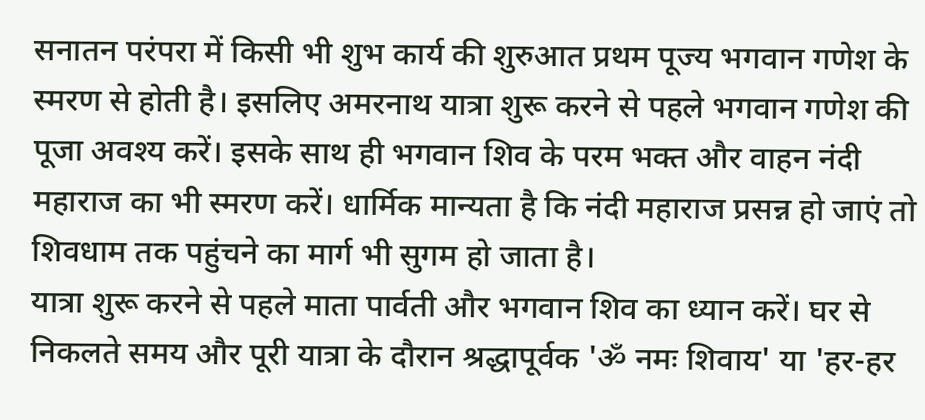सनातन परंपरा में किसी भी शुभ कार्य की शुरुआत प्रथम पूज्य भगवान गणेश के स्मरण से होती है। इसलिए अमरनाथ यात्रा शुरू करने से पहले भगवान गणेश की पूजा अवश्य करें। इसके साथ ही भगवान शिव के परम भक्त और वाहन नंदी महाराज का भी स्मरण करें। धार्मिक मान्यता है कि नंदी महाराज प्रसन्न हो जाएं तो शिवधाम तक पहुंचने का मार्ग भी सुगम हो जाता है।
यात्रा शुरू करने से पहले माता पार्वती और भगवान शिव का ध्यान करें। घर से निकलते समय और पूरी यात्रा के दौरान श्रद्धापूर्वक 'ॐ नमः शिवाय' या 'हर-हर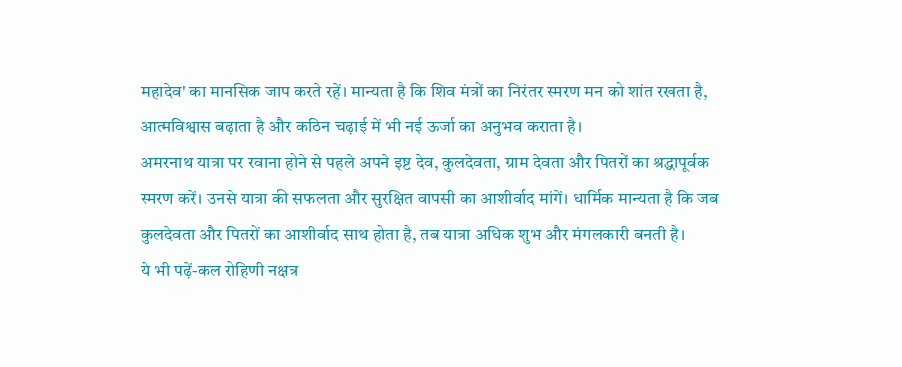महादेव' का मानसिक जाप करते रहें। मान्यता है कि शिव मंत्रों का निरंतर स्मरण मन को शांत रखता है, आत्मविश्वास बढ़ाता है और कठिन चढ़ाई में भी नई ऊर्जा का अनुभव कराता है।
अमरनाथ यात्रा पर रवाना होने से पहले अपने इष्ट देव, कुलदेवता, ग्राम देवता और पितरों का श्रद्धापूर्वक स्मरण करें। उनसे यात्रा की सफलता और सुरक्षित वापसी का आशीर्वाद मांगें। धार्मिक मान्यता है कि जब कुलदेवता और पितरों का आशीर्वाद साथ होता है, तब यात्रा अधिक शुभ और मंगलकारी बनती है।
ये भी पढ़ें-कल रोहिणी नक्षत्र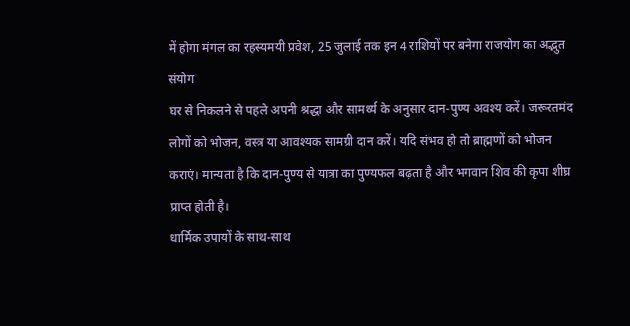में होगा मंगल का रहस्यमयी प्रवेश, 25 जुलाई तक इन 4 राशियों पर बनेगा राजयोग का अद्भुत संयोग
घर से निकलने से पहले अपनी श्रद्धा और सामर्थ्य के अनुसार दान-पुण्य अवश्य करें। जरूरतमंद लोगों को भोजन, वस्त्र या आवश्यक सामग्री दान करें। यदि संभव हो तो ब्राह्मणों को भोजन कराएं। मान्यता है कि दान-पुण्य से यात्रा का पुण्यफल बढ़ता है और भगवान शिव की कृपा शीघ्र प्राप्त होती है।
धार्मिक उपायों के साथ-साथ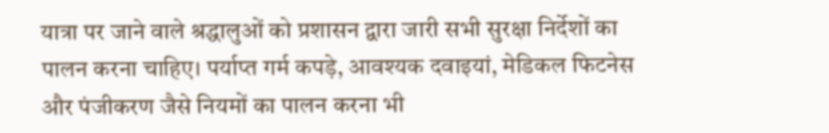यात्रा पर जाने वाले श्रद्धालुओं को प्रशासन द्वारा जारी सभी सुरक्षा निर्देशों का पालन करना चाहिए। पर्याप्त गर्म कपड़े, आवश्यक दवाइयां, मेडिकल फिटनेस और पंजीकरण जैसे नियमों का पालन करना भी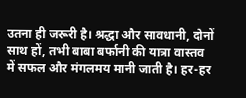उतना ही जरूरी है। श्रद्धा और सावधानी, दोनों साथ हों, तभी बाबा बर्फानी की यात्रा वास्तव में सफल और मंगलमय मानी जाती है। हर-हर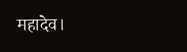महादेव।